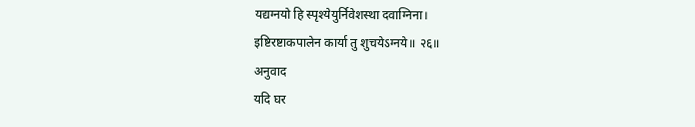यद्यग्नयो हि स्पृश्येयुर्निवेशस्था दवाग्निना।
इष्टिरष्टाकपालेन कार्या तु शुचयेऽग्नये॥ २६॥
अनुवाद
यदि घर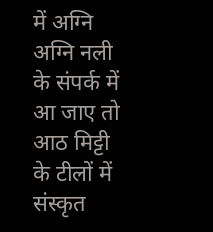में अग्नि अग्नि नली के संपर्क में आ जाए तो आठ मिट्टी के टीलों में संस्कृत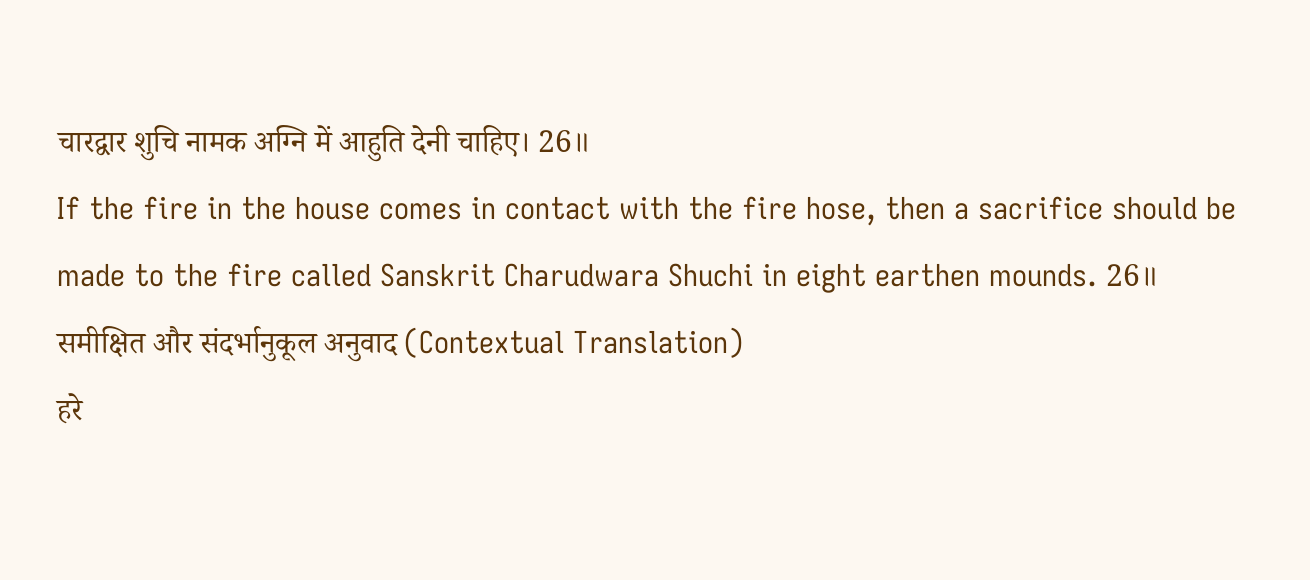चारद्वार शुचि नामक अग्नि में आहुति देनी चाहिए। 26॥
If the fire in the house comes in contact with the fire hose, then a sacrifice should be made to the fire called Sanskrit Charudwara Shuchi in eight earthen mounds. 26॥
समीक्षित और संदर्भानुकूल अनुवाद (Contextual Translation)
हरे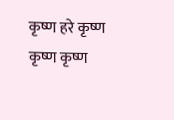कृष्ण हरे कृष्ण कृष्ण कृष्ण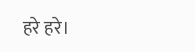हरे हरे।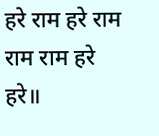हरे राम हरे राम राम राम हरे हरे॥